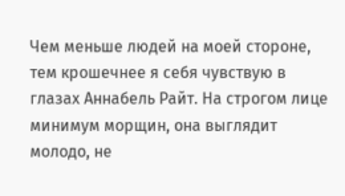Чем меньше людей на моей стороне, тем крошечнее я себя чувствую в глазах Аннабель Райт. На строгом лице минимум морщин, она выглядит молодо, не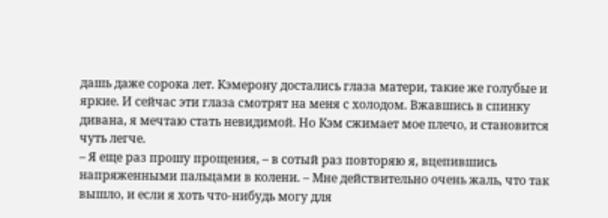дашь даже сорока лет. Кэмерону достались глаза матери, такие же голубые и яркие. И сейчас эти глаза смотрят на меня с холодом. Вжавшись в спинку дивана, я мечтаю стать невидимой. Но Кэм сжимает мое плечо, и становится чуть легче.
– Я еще раз прошу прощения, – в сотый раз повторяю я, вцепившись напряженными пальцами в колени. – Мне действительно очень жаль, что так вышло, и если я хоть что-нибудь могу для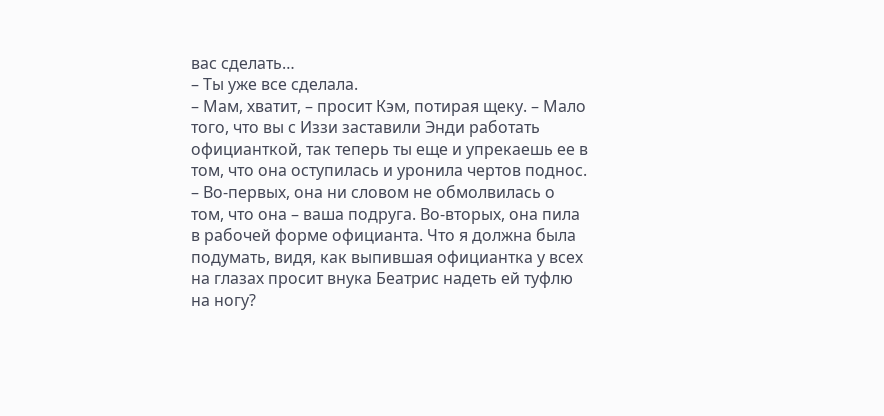вас сделать…
– Ты уже все сделала.
– Мам, хватит, – просит Кэм, потирая щеку. – Мало того, что вы с Иззи заставили Энди работать официанткой, так теперь ты еще и упрекаешь ее в том, что она оступилась и уронила чертов поднос.
– Во-первых, она ни словом не обмолвилась о том, что она – ваша подруга. Во-вторых, она пила в рабочей форме официанта. Что я должна была подумать, видя, как выпившая официантка у всех на глазах просит внука Беатрис надеть ей туфлю на ногу?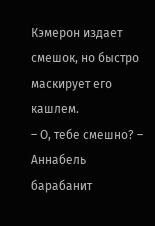Кэмерон издает смешок, но быстро маскирует его кашлем.
– О, тебе смешно? – Аннабель барабанит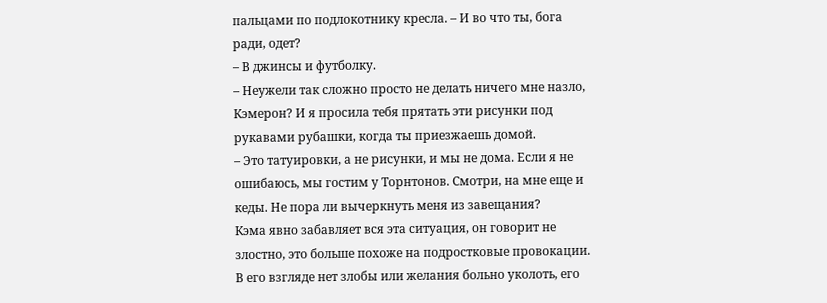пальцами по подлокотнику кресла. – И во что ты, бога ради, одет?
– В джинсы и футболку.
– Неужели так сложно просто не делать ничего мне назло, Кэмерон? И я просила тебя прятать эти рисунки под рукавами рубашки, когда ты приезжаешь домой.
– Это татуировки, а не рисунки, и мы не дома. Если я не ошибаюсь, мы гостим у Торнтонов. Смотри, на мне еще и кеды. Не пора ли вычеркнуть меня из завещания?
Кэма явно забавляет вся эта ситуация, он говорит не злостно, это больше похоже на подростковые провокации. В его взгляде нет злобы или желания больно уколоть, его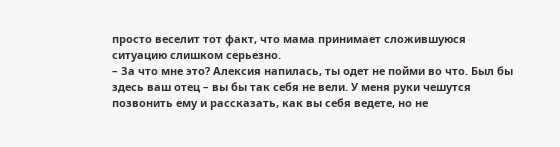просто веселит тот факт, что мама принимает сложившуюся ситуацию слишком серьезно.
– За что мне это? Алексия напилась, ты одет не пойми во что. Был бы здесь ваш отец – вы бы так себя не вели. У меня руки чешутся позвонить ему и рассказать, как вы себя ведете, но не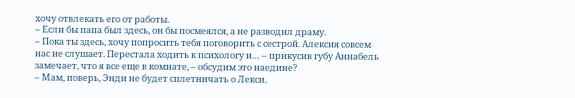хочу отвлекать его от работы.
– Если бы папа был здесь, он бы посмеялся, а не разводил драму.
– Пока ты здесь, хочу попросить тебя поговорить с сестрой. Алексия совсем нас не слушает. Перестала ходить к психологу и… – прикусив губу Аннабель замечает, что я все еще в комнате, – обсудим это наедине?
– Мам, поверь, Энди не будет сплетничать о Лекси.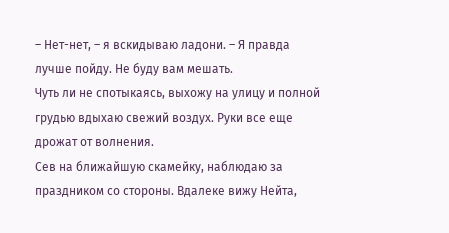– Нет-нет, – я вскидываю ладони. – Я правда лучше пойду. Не буду вам мешать.
Чуть ли не спотыкаясь, выхожу на улицу и полной грудью вдыхаю свежий воздух. Руки все еще дрожат от волнения.
Сев на ближайшую скамейку, наблюдаю за праздником со стороны. Вдалеке вижу Нейта,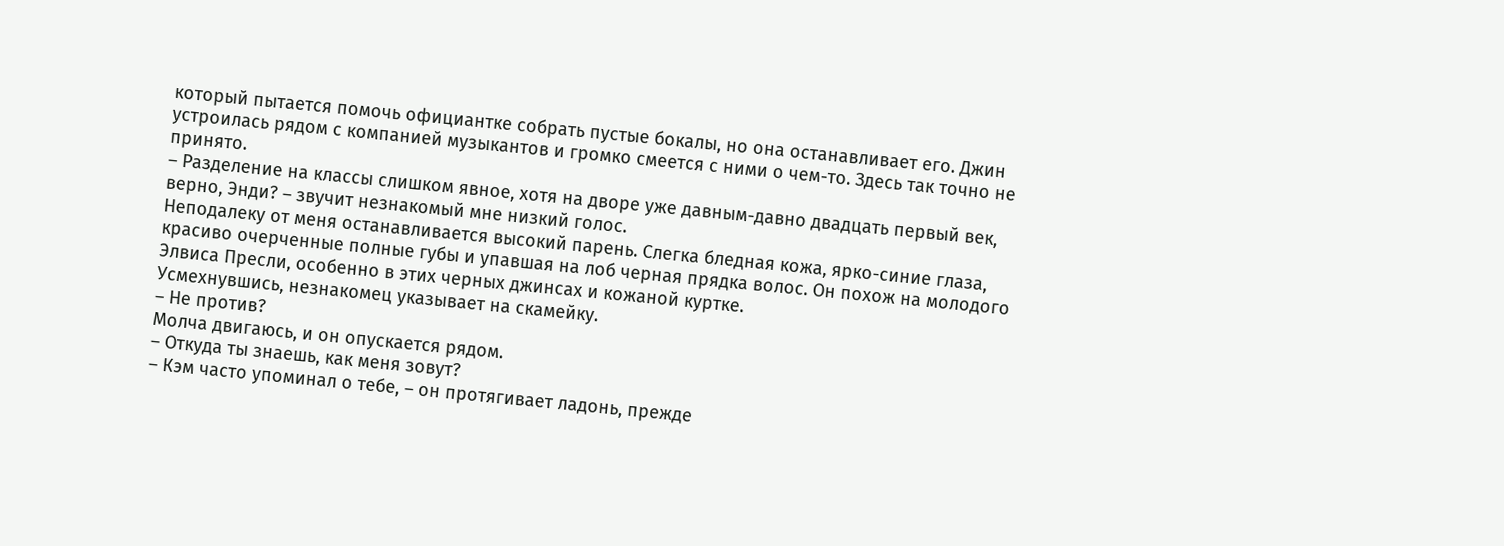который пытается помочь официантке собрать пустые бокалы, но она останавливает его. Джин устроилась рядом с компанией музыкантов и громко смеется с ними о чем-то. Здесь так точно не принято.
– Разделение на классы слишком явное, хотя на дворе уже давным-давно двадцать первый век, верно, Энди? – звучит незнакомый мне низкий голос.
Неподалеку от меня останавливается высокий парень. Слегка бледная кожа, ярко-синие глаза, красиво очерченные полные губы и упавшая на лоб черная прядка волос. Он похож на молодого Элвиса Пресли, особенно в этих черных джинсах и кожаной куртке.
Усмехнувшись, незнакомец указывает на скамейку.
– Не против?
Молча двигаюсь, и он опускается рядом.
– Откуда ты знаешь, как меня зовут?
– Кэм часто упоминал о тебе, – он протягивает ладонь, прежде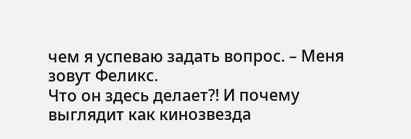чем я успеваю задать вопрос. – Меня зовут Феликс.
Что он здесь делает?! И почему выглядит как кинозвезда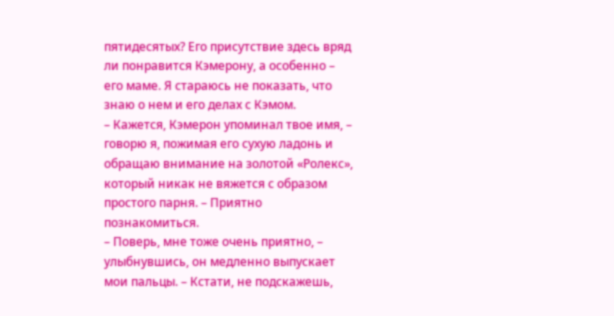пятидесятых? Его присутствие здесь вряд ли понравится Кэмерону, а особенно – его маме. Я стараюсь не показать, что знаю о нем и его делах с Кэмом.
– Кажется, Кэмерон упоминал твое имя, – говорю я, пожимая его сухую ладонь и обращаю внимание на золотой «Ролекс», который никак не вяжется с образом простого парня. – Приятно познакомиться.
– Поверь, мне тоже очень приятно, – улыбнувшись, он медленно выпускает мои пальцы. – Кстати, не подскажешь,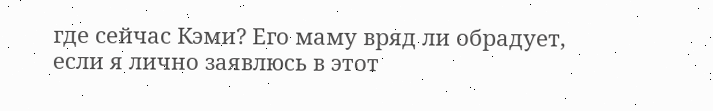где сейчас Кэми? Его маму вряд ли обрадует, если я лично заявлюсь в этот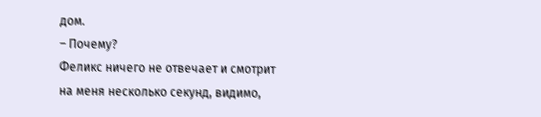дом.
– Почему?
Феликс ничего не отвечает и смотрит на меня несколько секунд, видимо,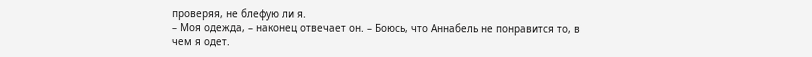проверяя, не блефую ли я.
– Моя одежда, – наконец отвечает он. – Боюсь, что Аннабель не понравится то, в чем я одет.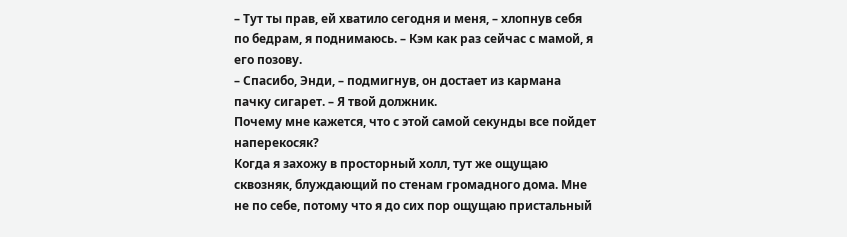– Тут ты прав, ей хватило сегодня и меня, – хлопнув себя по бедрам, я поднимаюсь. – Кэм как раз сейчас с мамой, я его позову.
– Спасибо, Энди, – подмигнув, он достает из кармана пачку сигарет. – Я твой должник.
Почему мне кажется, что с этой самой секунды все пойдет наперекосяк?
Когда я захожу в просторный холл, тут же ощущаю сквозняк, блуждающий по стенам громадного дома. Мне не по себе, потому что я до сих пор ощущаю пристальный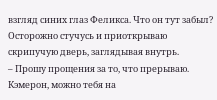взгляд синих глаз Феликса. Что он тут забыл?
Осторожно стучусь и приоткрываю скрипучую дверь, заглядывая внутрь.
– Прошу прощения за то, что прерываю. Кэмерон, можно тебя на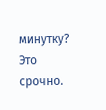минутку? Это срочно.